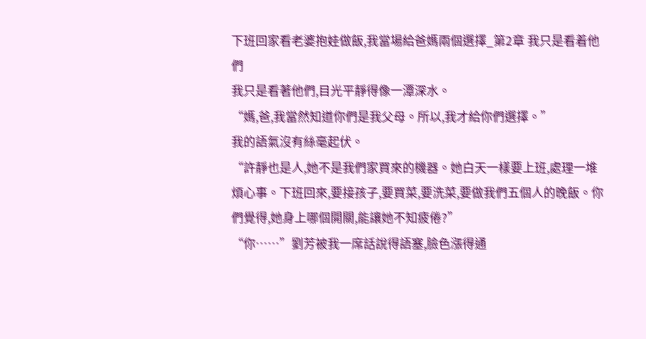下班回家看老婆抱娃做飯,我當場給爸媽兩個選擇_第2章 我只是看着他們
我只是看著他們,目光平靜得像一潭深水。
“媽,爸,我當然知道你們是我父母。所以,我才給你們選擇。”
我的語氣沒有絲毫起伏。
“許靜也是人,她不是我們家買來的機器。她白天一樣要上班,處理一堆煩心事。下班回來,要接孩子,要買菜,要洗菜,要做我們五個人的晚飯。你們覺得,她身上哪個開關,能讓她不知疲倦?”
“你……”劉芳被我一席話說得語塞,臉色漲得通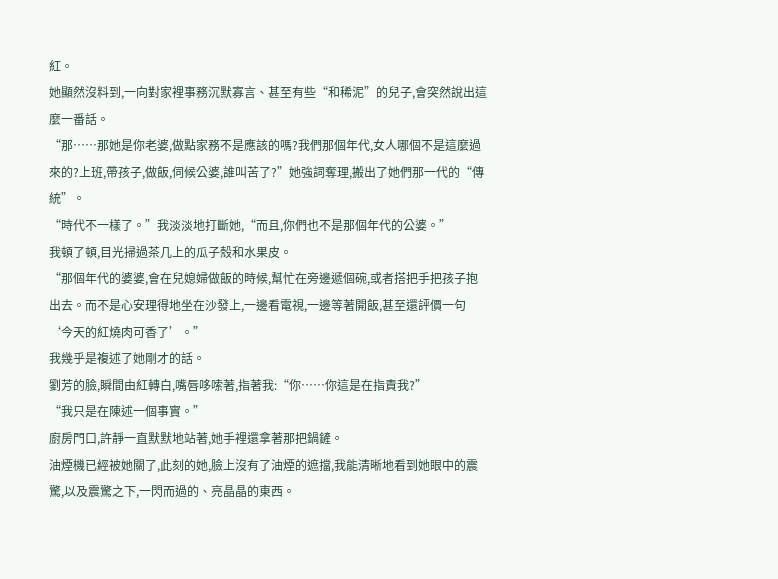紅。
她顯然沒料到,一向對家裡事務沉默寡言、甚至有些“和稀泥”的兒子,會突然說出這麼一番話。
“那……那她是你老婆,做點家務不是應該的嗎?我們那個年代,女人哪個不是這麼過來的?上班,帶孩子,做飯,伺候公婆,誰叫苦了?”她強詞奪理,搬出了她們那一代的“傳統”。
“時代不一樣了。”我淡淡地打斷她,“而且,你們也不是那個年代的公婆。”
我頓了頓,目光掃過茶几上的瓜子殼和水果皮。
“那個年代的婆婆,會在兒媳婦做飯的時候,幫忙在旁邊遞個碗,或者搭把手把孩子抱出去。而不是心安理得地坐在沙發上,一邊看電視,一邊等著開飯,甚至還評價一句‘今天的紅燒肉可香了’。”
我幾乎是複述了她剛才的話。
劉芳的臉,瞬間由紅轉白,嘴唇哆嗦著,指著我:“你……你這是在指責我?”
“我只是在陳述一個事實。”
廚房門口,許靜一直默默地站著,她手裡還拿著那把鍋鏟。
油煙機已經被她關了,此刻的她,臉上沒有了油煙的遮擋,我能清晰地看到她眼中的震驚,以及震驚之下,一閃而過的、亮晶晶的東西。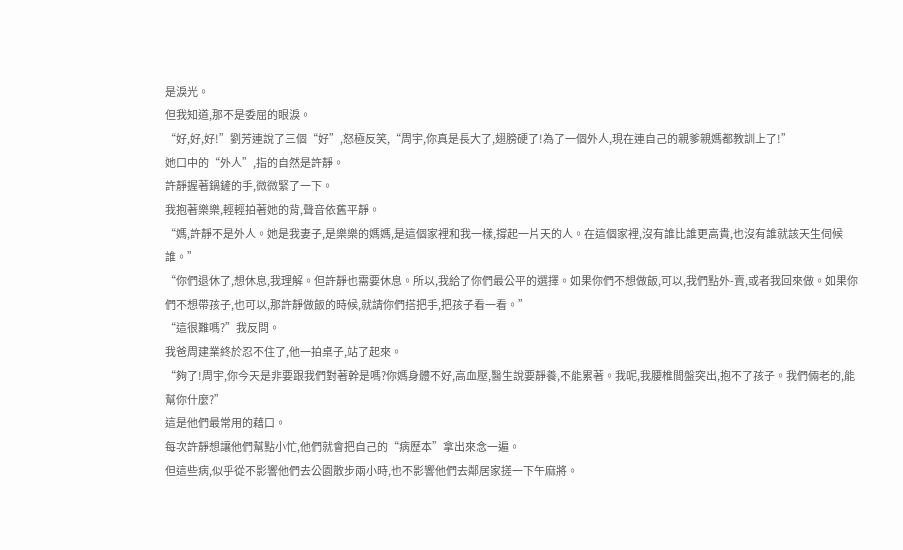是淚光。
但我知道,那不是委屈的眼淚。
“好,好,好!”劉芳連說了三個“好”,怒極反笑,“周宇,你真是長大了,翅膀硬了!為了一個外人,現在連自己的親爹親媽都教訓上了!”
她口中的“外人”,指的自然是許靜。
許靜握著鍋鏟的手,微微緊了一下。
我抱著樂樂,輕輕拍著她的背,聲音依舊平靜。
“媽,許靜不是外人。她是我妻子,是樂樂的媽媽,是這個家裡和我一樣,撐起一片天的人。在這個家裡,沒有誰比誰更高貴,也沒有誰就該天生伺候誰。”
“你們退休了,想休息,我理解。但許靜也需要休息。所以,我給了你們最公平的選擇。如果你們不想做飯,可以,我們點外-賣,或者我回來做。如果你們不想帶孩子,也可以,那許靜做飯的時候,就請你們搭把手,把孩子看一看。”
“這很難嗎?”我反問。
我爸周建業終於忍不住了,他一拍桌子,站了起來。
“夠了!周宇,你今天是非要跟我們對著幹是嗎?你媽身體不好,高血壓,醫生說要靜養,不能累著。我呢,我腰椎間盤突出,抱不了孩子。我們倆老的,能幫你什麼?”
這是他們最常用的藉口。
每次許靜想讓他們幫點小忙,他們就會把自己的“病歷本”拿出來念一遍。
但這些病,似乎從不影響他們去公園散步兩小時,也不影響他們去鄰居家搓一下午麻將。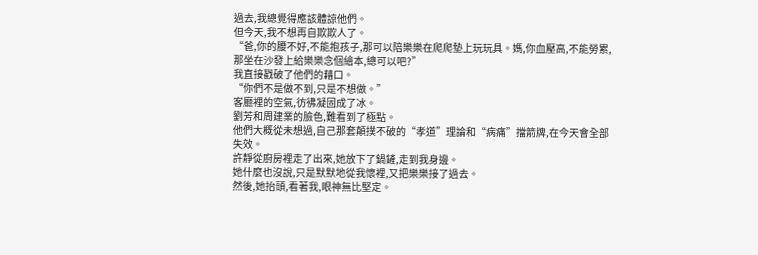過去,我總覺得應該體諒他們。
但今天,我不想再自欺欺人了。
“爸,你的腰不好,不能抱孩子,那可以陪樂樂在爬爬墊上玩玩具。媽,你血壓高,不能勞累,那坐在沙發上給樂樂念個繪本,總可以吧?”
我直接戳破了他們的藉口。
“你們不是做不到,只是不想做。”
客廳裡的空氣,彷彿凝固成了冰。
劉芳和周建業的臉色,難看到了極點。
他們大概從未想過,自己那套顛撲不破的“孝道”理論和“病痛”擋箭牌,在今天會全部失效。
許靜從廚房裡走了出來,她放下了鍋鏟,走到我身邊。
她什麼也沒說,只是默默地從我懷裡,又把樂樂接了過去。
然後,她抬頭,看著我,眼神無比堅定。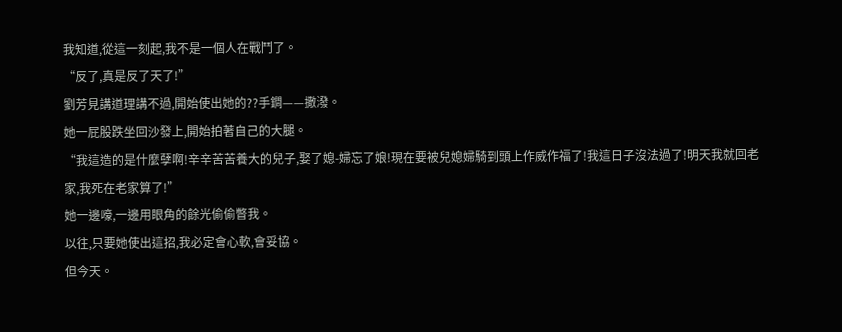我知道,從這一刻起,我不是一個人在戰鬥了。
“反了,真是反了天了!”
劉芳見講道理講不過,開始使出她的??手鐧——撒潑。
她一屁股跌坐回沙發上,開始拍著自己的大腿。
“我這造的是什麼孽啊!辛辛苦苦養大的兒子,娶了媳-婦忘了娘!現在要被兒媳婦騎到頭上作威作福了!我這日子沒法過了!明天我就回老家,我死在老家算了!”
她一邊嚎,一邊用眼角的餘光偷偷瞥我。
以往,只要她使出這招,我必定會心軟,會妥協。
但今天。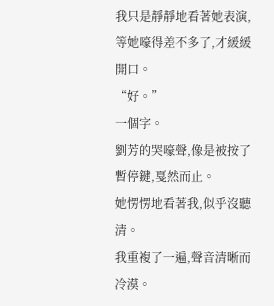我只是靜靜地看著她表演,等她嚎得差不多了,才緩緩開口。
“好。”
一個字。
劉芳的哭嚎聲,像是被按了暫停鍵,戛然而止。
她愣愣地看著我,似乎沒聽清。
我重複了一遍,聲音清晰而冷漠。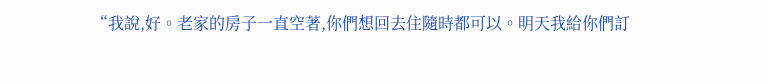“我說,好。老家的房子一直空著,你們想回去住隨時都可以。明天我給你們訂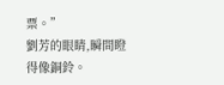票。”
劉芳的眼睛,瞬間瞪得像銅鈴。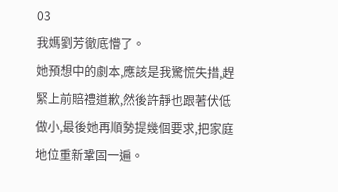03
我媽劉芳徹底懵了。
她預想中的劇本,應該是我驚慌失措,趕緊上前賠禮道歉,然後許靜也跟著伏低做小,最後她再順勢提幾個要求,把家庭地位重新鞏固一遍。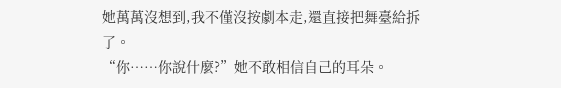她萬萬沒想到,我不僅沒按劇本走,還直接把舞臺給拆了。
“你……你說什麼?”她不敢相信自己的耳朵。